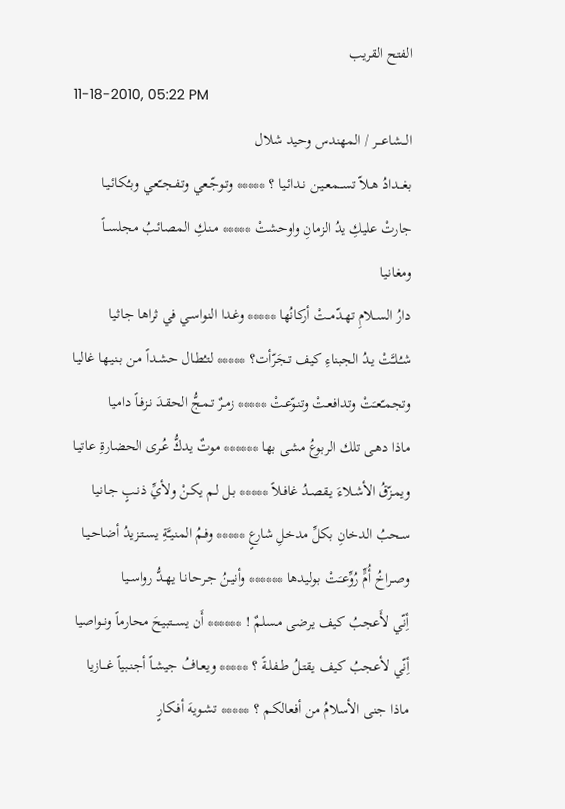الفتح القريب
11-18-2010, 05:22 PM
الـــشاعـــر / المهندس وحيد شلال
بغـــدادُ هـلاّ تســـمعـيـن نـدائـيا ؟ ***** وتـوجّـعي وتـفـجــّعي وبـُكائـيـا
جارتْ عليكِ يدُ الزمانِ واوحشتْ ***** مـنـكِ المصائـبُ مجلســاً ومغانـيا
دارُ الســلامِ تهـدّمــتْ أركانُها ***** وغـدا النواسـي في ثراها جاثـيا
شـُـلـَّتْ يـدُ الجبناءِ كيف تـجَرّأت؟ ***** لتـُطـال حشـداً مـن بـنيـها غاليـا
وتجمـّعـَتْ وتدافعـتْ وتنـوّعـتْ ***** زمـرٌ تـمـجُّ الحقـدَ نـزفـاً دامـيا
ماذا دهـى تلك الربوعُ مشى بها ****** موتٌ يدكُّ عُـرى الحضارةِ عاتيـا
ويمـزّقُ الأشـلاءَ يـقصـدُ غافـلاً ***** بـل لـم يكـنْ ولأيِّ ذنـبٍ جـانـيا
سـحبُ الدخانِ بكلِّ مدخلِ شارعٍ ***** وفـمُ المنيـَّةِ يسـتـزيدُ أضاحـيـا
وصـراخُ أُمٍّ رُوِّعــَتْ بـوليدها ****** وأنيـنُ جـرحـانـا يهـدُّ رواســيا
أِنّي لأَعجبُ كيف يرضى مـسلمٌ ! ****** أَن يســتبيحَ محارماً ونــواصيا
أِنّي لأعجبُ كيف يقتـلُ طــفلـةً ؟ ***** ويعـافُ جيشـاً أجنـبياً غـــازيا
ماذا جنى الأسلامُ من أفعالكـم ؟ ***** تشـويهَ أفـكارٍ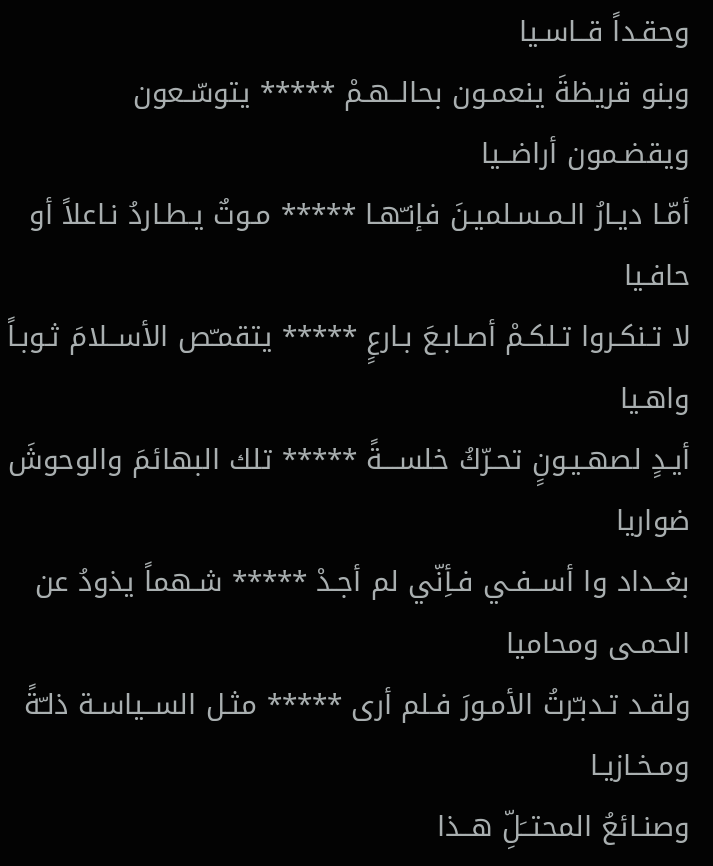وحقـداً قــاسـيا
وبنو قريظةَ ينعمـون بحالــهـمْ ***** يتوسّـعون ويقضـمون أراضــيا
أمّـا ديـارُ الـمـسـلميـنَ فإنـّهـا ***** مـوتٌ يـطـاردُ نـاعلاً أو حافـيا
لا تـنكـروا تـلكـمْ أصـابـعَ بـارعٍ ***** يتقمـّص الأســلامَ ثـوبـاً واهـيا
أيـدٍ لصهـيـونٍ تحـرّكُ خلســـةً ***** تلك البهائمَ والوحوشَ ضواريا
بغــداد وا أســفـي فـأِنّي لم أجـدْ ***** شـهماً يذودُ عن الحمـى ومحاميا
ولقـد تـدبـّرتُ الأمـورَ فـلم أرى ***** مثـل الســياسـة ذلـّةً ومـخـازيـا
وصنـائعُ المحتــَلِّ هــذا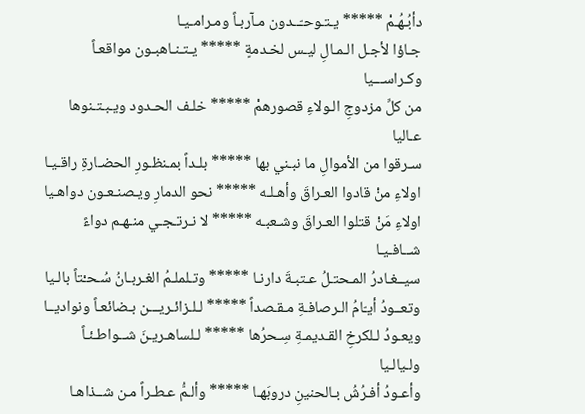دأبُـهُـمْ ***** يـتـوحـّــدون مـآربـاً ومـرامـيـا
جـاؤا لأجـل الـمـالِ ليـس لخـدمةٍ ***** يـتـنـاهبـون مواقعـاً وكـراســـيا
من كلِّ مزدوجِ الـولاءِ قصورهمْ ***** خلـف الحـدود ويـبـتـنوها عـاليا
سـرقوا من الأموالِ ما نبـني بها ***** بلـداً بمـنظـورِ الحضـارةِ راقـيـا
اولاءِ منْ قادوا العـراقَ وأهـلـه ***** نحو الدمارِ ويـصنـعـون دواهـيا
اولاءِ مَنْ قتلوا العـراقَ وشـعبـه ***** لا نـرتـجـي منـهـم دواءً شــافـيـا
سيــغـادرُ المـحتـلُ عـتبـةَ دارنـا ***** وتـلملـمُ الغـربـانُ سُـحـْتاً بالـيا
وتعــودُ أيـّامُ الـرصافـةِ مـقـصداً ***** لـلـزائـريـــن بـضائعـاً ونواديــا
ويعـودُ لـلكرخِ القـديمـةِ سِـحرُها ***** لـلساهـريـنَ شــواطـئـاً ولـيالـيا
وأعـودُ أفـرُشُ بـالحنينِ دروبَهـا ***** وألـمُّ عـطـراً مـن شــذاهـا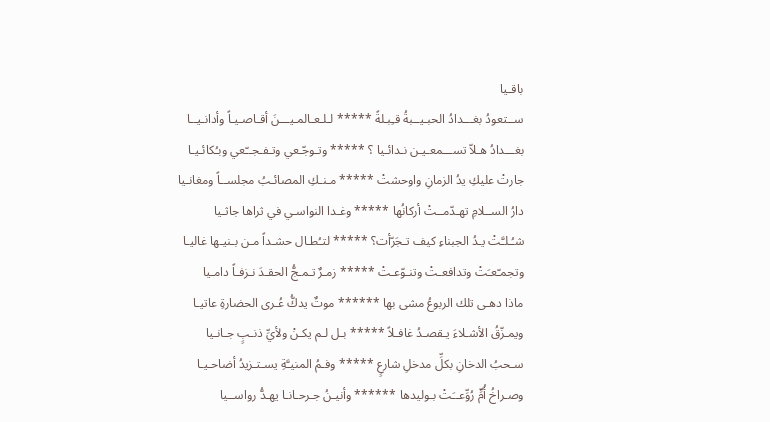باقـيا
ســتعودُ بغـــدادُ الحبـيــبةُ قـِبـلةً ***** لـلـعـالمـيـــنَ أقـاصـيـاً وأدانـيــا
بغـــدادُ هـلاّ تســـمعـيـن نـدائـيا ؟ ***** وتـوجّـعي وتـفـجــّعي وبـُكائـيـا
جارتْ عليكِ يدُ الزمانِ واوحشتْ ***** مـنـكِ المصائـبُ مجلســاً ومغانـيا
دارُ الســلامِ تهـدّمــتْ أركانُها ***** وغـدا النواسـي في ثراها جاثـيا
شـُـلـَّتْ يـدُ الجبناءِ كيف تـجَرّأت؟ ***** لتـُطـال حشـداً مـن بـنيـها غاليـا
وتجمـّعـَتْ وتدافعـتْ وتنـوّعـتْ ***** زمـرٌ تـمـجُّ الحقـدَ نـزفـاً دامـيا
ماذا دهـى تلك الربوعُ مشى بها ****** موتٌ يدكُّ عُـرى الحضارةِ عاتيـا
ويمـزّقُ الأشـلاءَ يـقصـدُ غافـلاً ***** بـل لـم يكـنْ ولأيِّ ذنـبٍ جـانـيا
سـحبُ الدخانِ بكلِّ مدخلِ شارعٍ ***** وفـمُ المنيـَّةِ يسـتـزيدُ أضاحـيـا
وصـراخُ أُمٍّ رُوِّعــَتْ بـوليدها ****** وأنيـنُ جـرحـانـا يهـدُّ رواســيا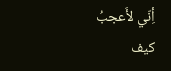أِنّي لأَعجبُ كيف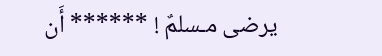يرضى مـسلمٌ ! ****** أَن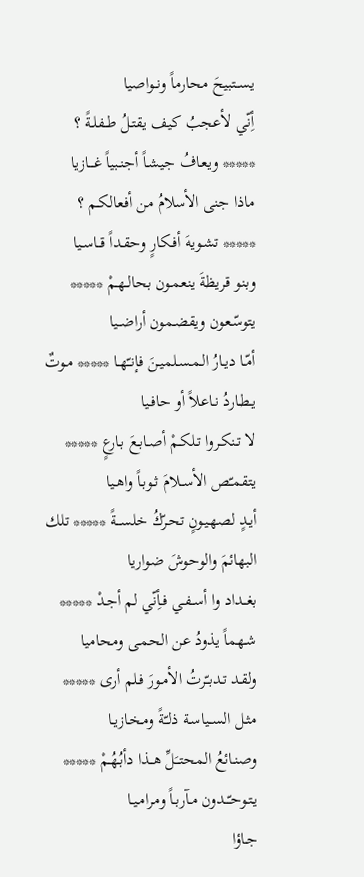يســتبيحَ محارماً ونــواصيا
أِنّي لأعجبُ كيف يقتـلُ طــفلـةً ؟ ***** ويعـافُ جيشـاً أجنـبياً غـــازيا
ماذا جنى الأسلامُ من أفعالكـم ؟ ***** تشـويهَ أفـكارٍ وحقـداً قــاسـيا
وبنو قريظةَ ينعمـون بحالــهـمْ ***** يتوسّـعون ويقضـمون أراضــيا
أمّـا ديـارُ الـمـسـلميـنَ فإنـّهـا ***** مـوتٌ يـطـاردُ نـاعلاً أو حافـيا
لا تـنكـروا تـلكـمْ أصـابـعَ بـارعٍ ***** يتقمـّص الأســلامَ ثـوبـاً واهـيا
أيـدٍ لصهـيـونٍ تحـرّكُ خلســـةً ***** تلك البهائمَ والوحوشَ ضواريا
بغــداد وا أســفـي فـأِنّي لم أجـدْ ***** شـهماً يذودُ عن الحمـى ومحاميا
ولقـد تـدبـّرتُ الأمـورَ فـلم أرى ***** مثـل الســياسـة ذلـّةً ومـخـازيـا
وصنـائعُ المحتــَلِّ هــذا دأبُـهُـمْ ***** يـتـوحـّــدون مـآربـاً ومـرامـيـا
جـاؤا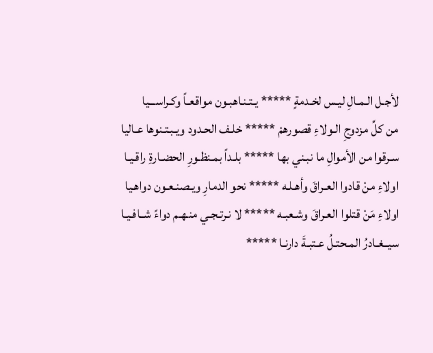لأجـل الـمـالِ ليـس لخـدمةٍ ***** يـتـنـاهبـون مواقعـاً وكـراســـيا
من كلِّ مزدوجِ الـولاءِ قصورهمْ ***** خلـف الحـدود ويـبـتـنوها عـاليا
سـرقوا من الأموالِ ما نبـني بها ***** بلـداً بمـنظـورِ الحضـارةِ راقـيـا
اولاءِ منْ قادوا العـراقَ وأهـلـه ***** نحو الدمارِ ويـصنـعـون دواهـيا
اولاءِ مَنْ قتلوا العـراقَ وشـعبـه ***** لا نـرتـجـي منـهـم دواءً شــافـيـا
سيــغـادرُ المـحتـلُ عـتبـةَ دارنـا *****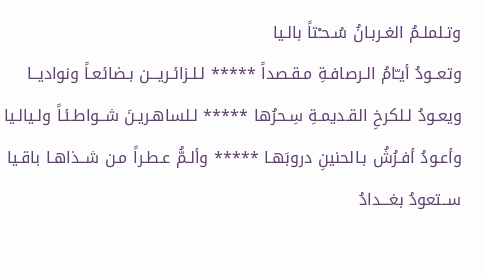وتـلملـمُ الغـربـانُ سُـحـْتاً بالـيا
وتعــودُ أيـّامُ الـرصافـةِ مـقـصداً ***** لـلـزائـريـــن بـضائعـاً ونواديــا
ويعـودُ لـلكرخِ القـديمـةِ سِـحرُها ***** لـلساهـريـنَ شــواطـئـاً ولـيالـيا
وأعـودُ أفـرُشُ بـالحنينِ دروبَهـا ***** وألـمُّ عـطـراً مـن شــذاهـا باقـيا
ســتعودُ بغـــدادُ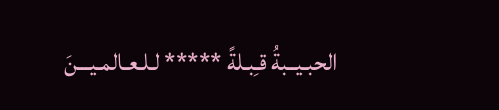الحبـيــبةُ قـِبـلةً ***** لـلـعـالمـيـــنَ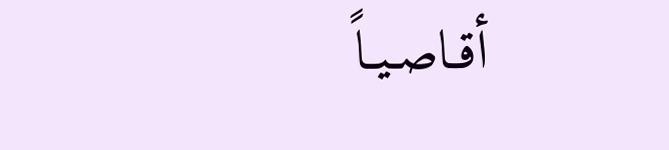أقـاصـيـاً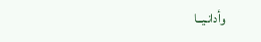وأدانـيــا